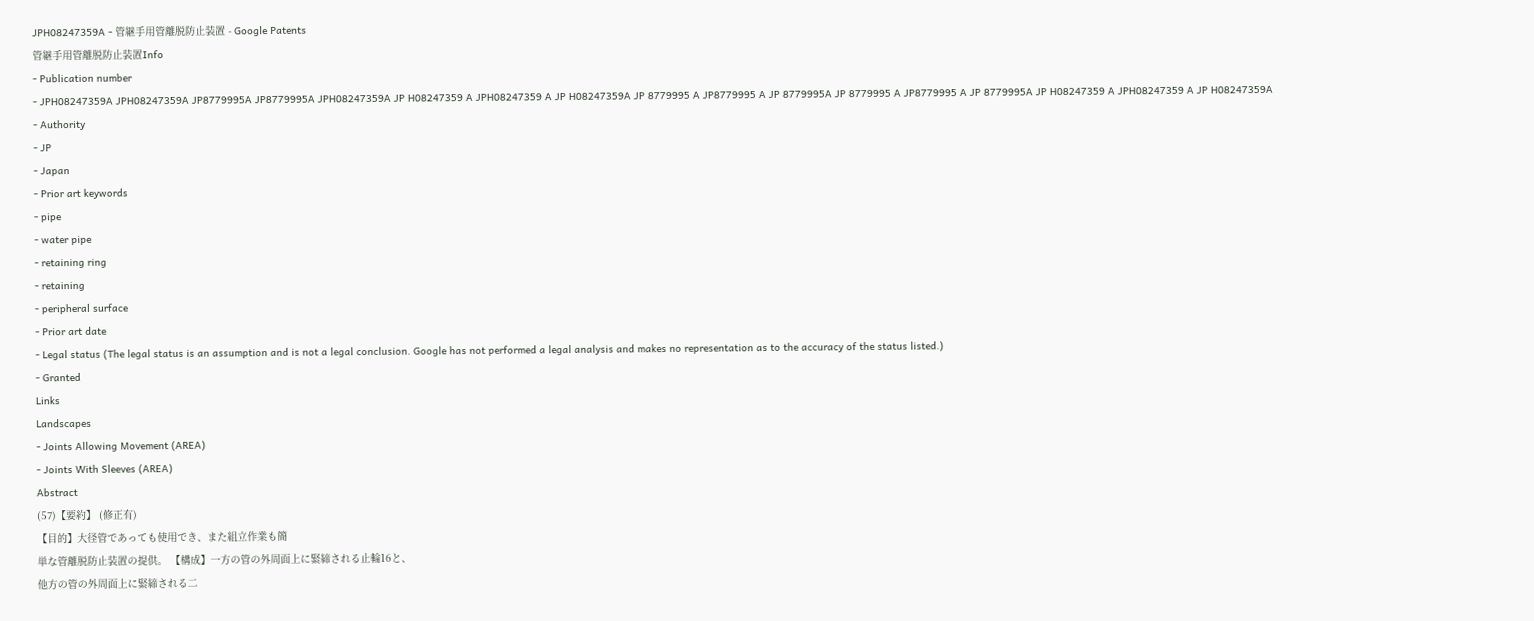JPH08247359A - 管継手用管離脱防止装置 - Google Patents
管継手用管離脱防止装置Info
- Publication number
- JPH08247359A JPH08247359A JP8779995A JP8779995A JPH08247359A JP H08247359 A JPH08247359 A JP H08247359A JP 8779995 A JP8779995 A JP 8779995A JP 8779995 A JP8779995 A JP 8779995A JP H08247359 A JPH08247359 A JP H08247359A
- Authority
- JP
- Japan
- Prior art keywords
- pipe
- water pipe
- retaining ring
- retaining
- peripheral surface
- Prior art date
- Legal status (The legal status is an assumption and is not a legal conclusion. Google has not performed a legal analysis and makes no representation as to the accuracy of the status listed.)
- Granted
Links
Landscapes
- Joints Allowing Movement (AREA)
- Joints With Sleeves (AREA)
Abstract
(57)【要約】 (修正有)
【目的】大径管であっても使用でき、また組立作業も簡
単な管離脱防止装置の提供。 【構成】一方の管の外周面上に緊締される止輪16と、
他方の管の外周面上に緊締される二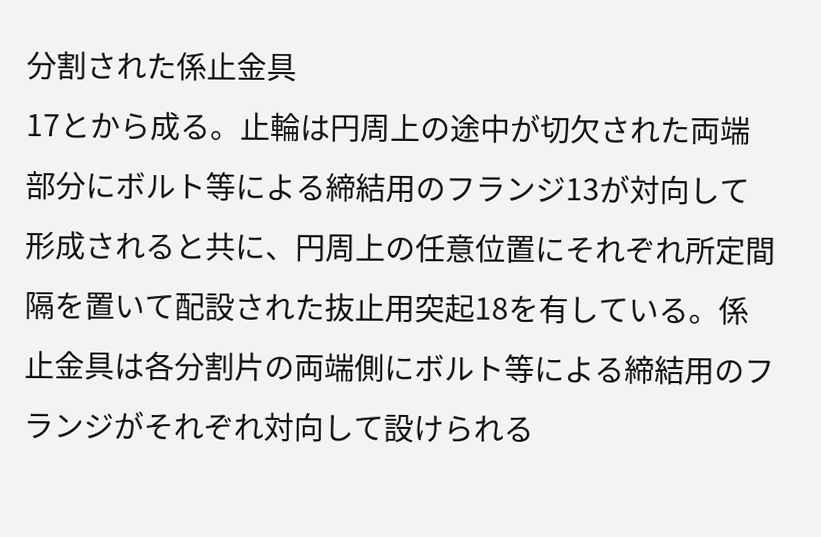分割された係止金具
17とから成る。止輪は円周上の途中が切欠された両端
部分にボルト等による締結用のフランジ13が対向して
形成されると共に、円周上の任意位置にそれぞれ所定間
隔を置いて配設された抜止用突起18を有している。係
止金具は各分割片の両端側にボルト等による締結用のフ
ランジがそれぞれ対向して設けられる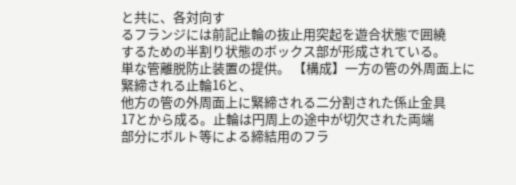と共に、各対向す
るフランジには前記止輪の抜止用突起を遊合状態で囲繞
するための半割り状態のボックス部が形成されている。
単な管離脱防止装置の提供。 【構成】一方の管の外周面上に緊締される止輪16と、
他方の管の外周面上に緊締される二分割された係止金具
17とから成る。止輪は円周上の途中が切欠された両端
部分にボルト等による締結用のフラ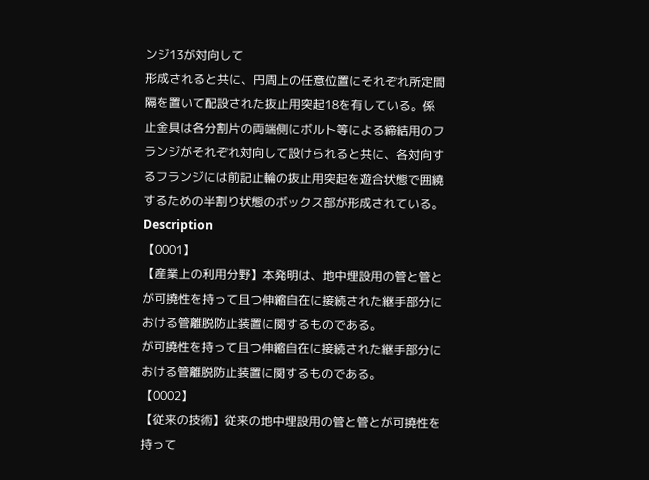ンジ13が対向して
形成されると共に、円周上の任意位置にそれぞれ所定間
隔を置いて配設された抜止用突起18を有している。係
止金具は各分割片の両端側にボルト等による締結用のフ
ランジがそれぞれ対向して設けられると共に、各対向す
るフランジには前記止輪の抜止用突起を遊合状態で囲繞
するための半割り状態のボックス部が形成されている。
Description
【0001】
【産業上の利用分野】本発明は、地中埋設用の管と管と
が可撓性を持って且つ伸縮自在に接続された継手部分に
おける管離脱防止装置に関するものである。
が可撓性を持って且つ伸縮自在に接続された継手部分に
おける管離脱防止装置に関するものである。
【0002】
【従来の技術】従来の地中埋設用の管と管とが可撓性を
持って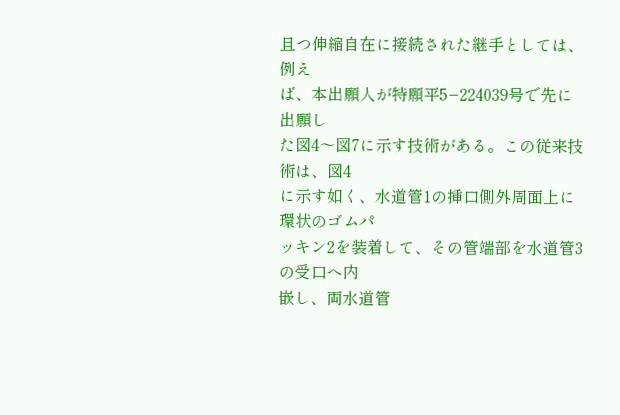且つ伸縮自在に接続された継手としては、例え
ば、本出願人が特願平5−224039号で先に出願し
た図4〜図7に示す技術がある。この従来技術は、図4
に示す如く、水道管1の挿口側外周面上に環状のゴムパ
ッキン2を装着して、その管端部を水道管3の受口へ内
嵌し、両水道管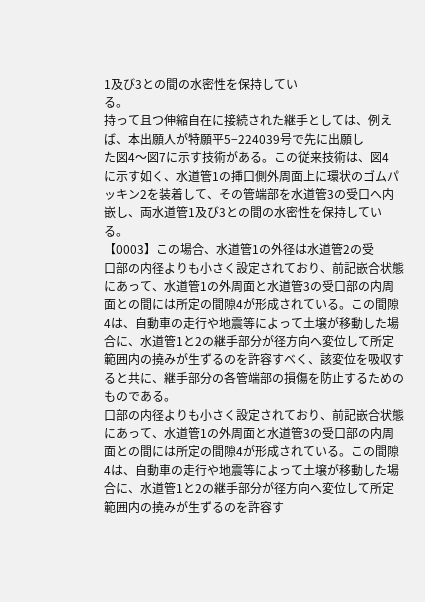1及び3との間の水密性を保持してい
る。
持って且つ伸縮自在に接続された継手としては、例え
ば、本出願人が特願平5−224039号で先に出願し
た図4〜図7に示す技術がある。この従来技術は、図4
に示す如く、水道管1の挿口側外周面上に環状のゴムパ
ッキン2を装着して、その管端部を水道管3の受口へ内
嵌し、両水道管1及び3との間の水密性を保持してい
る。
【0003】この場合、水道管1の外径は水道管2の受
口部の内径よりも小さく設定されており、前記嵌合状態
にあって、水道管1の外周面と水道管3の受口部の内周
面との間には所定の間隙4が形成されている。この間隙
4は、自動車の走行や地震等によって土壌が移動した場
合に、水道管1と2の継手部分が径方向へ変位して所定
範囲内の撓みが生ずるのを許容すべく、該変位を吸収す
ると共に、継手部分の各管端部の損傷を防止するための
ものである。
口部の内径よりも小さく設定されており、前記嵌合状態
にあって、水道管1の外周面と水道管3の受口部の内周
面との間には所定の間隙4が形成されている。この間隙
4は、自動車の走行や地震等によって土壌が移動した場
合に、水道管1と2の継手部分が径方向へ変位して所定
範囲内の撓みが生ずるのを許容す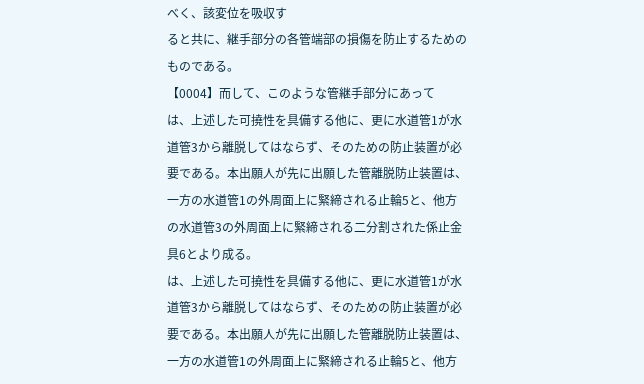べく、該変位を吸収す
ると共に、継手部分の各管端部の損傷を防止するための
ものである。
【0004】而して、このような管継手部分にあって
は、上述した可撓性を具備する他に、更に水道管1が水
道管3から離脱してはならず、そのための防止装置が必
要である。本出願人が先に出願した管離脱防止装置は、
一方の水道管1の外周面上に緊締される止輪5と、他方
の水道管3の外周面上に緊締される二分割された係止金
具6とより成る。
は、上述した可撓性を具備する他に、更に水道管1が水
道管3から離脱してはならず、そのための防止装置が必
要である。本出願人が先に出願した管離脱防止装置は、
一方の水道管1の外周面上に緊締される止輪5と、他方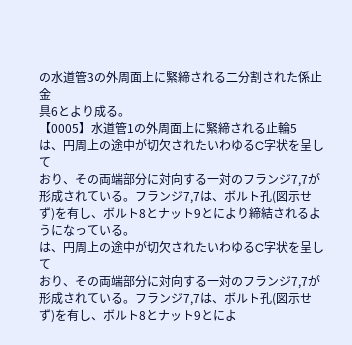の水道管3の外周面上に緊締される二分割された係止金
具6とより成る。
【0005】水道管1の外周面上に緊締される止輪5
は、円周上の途中が切欠されたいわゆるC字状を呈して
おり、その両端部分に対向する一対のフランジ7,7が
形成されている。フランジ7,7は、ボルト孔(図示せ
ず)を有し、ボルト8とナット9とにより締結されるよ
うになっている。
は、円周上の途中が切欠されたいわゆるC字状を呈して
おり、その両端部分に対向する一対のフランジ7,7が
形成されている。フランジ7,7は、ボルト孔(図示せ
ず)を有し、ボルト8とナット9とによ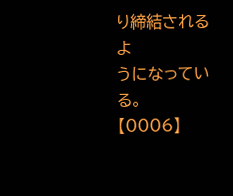り締結されるよ
うになっている。
【0006】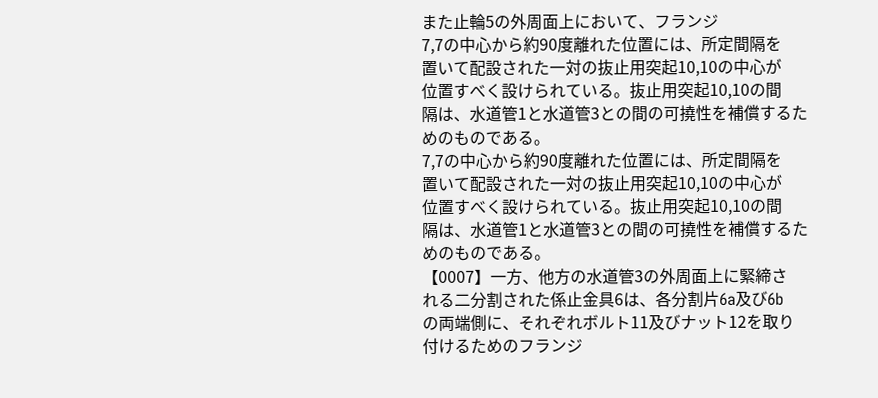また止輪5の外周面上において、フランジ
7,7の中心から約90度離れた位置には、所定間隔を
置いて配設された一対の抜止用突起10,10の中心が
位置すべく設けられている。抜止用突起10,10の間
隔は、水道管1と水道管3との間の可撓性を補償するた
めのものである。
7,7の中心から約90度離れた位置には、所定間隔を
置いて配設された一対の抜止用突起10,10の中心が
位置すべく設けられている。抜止用突起10,10の間
隔は、水道管1と水道管3との間の可撓性を補償するた
めのものである。
【0007】一方、他方の水道管3の外周面上に緊締さ
れる二分割された係止金具6は、各分割片6a及び6b
の両端側に、それぞれボルト11及びナット12を取り
付けるためのフランジ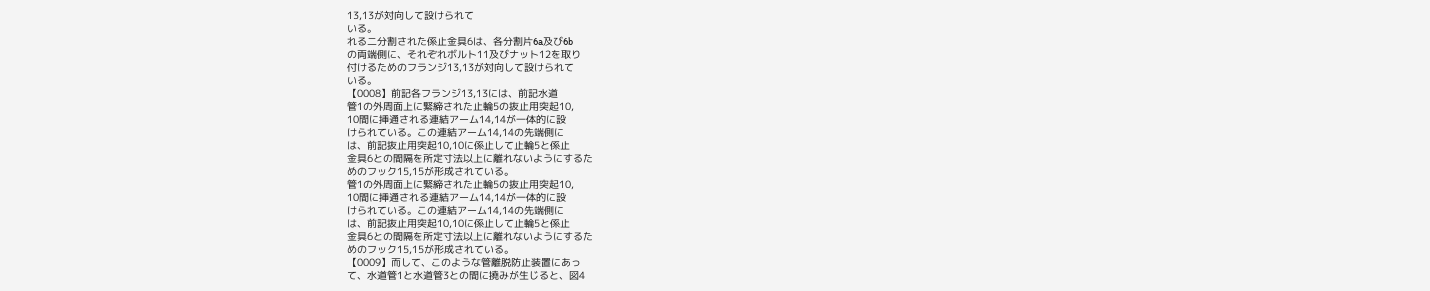13,13が対向して設けられて
いる。
れる二分割された係止金具6は、各分割片6a及び6b
の両端側に、それぞれボルト11及びナット12を取り
付けるためのフランジ13,13が対向して設けられて
いる。
【0008】前記各フランジ13,13には、前記水道
管1の外周面上に緊締された止輪5の抜止用突起10,
10間に挿通される連結アーム14,14が一体的に設
けられている。この連結アーム14,14の先端側に
は、前記抜止用突起10,10に係止して止輪5と係止
金具6との間隔を所定寸法以上に離れないようにするた
めのフック15,15が形成されている。
管1の外周面上に緊締された止輪5の抜止用突起10,
10間に挿通される連結アーム14,14が一体的に設
けられている。この連結アーム14,14の先端側に
は、前記抜止用突起10,10に係止して止輪5と係止
金具6との間隔を所定寸法以上に離れないようにするた
めのフック15,15が形成されている。
【0009】而して、このような管離脱防止装置にあっ
て、水道管1と水道管3との間に撓みが生じると、図4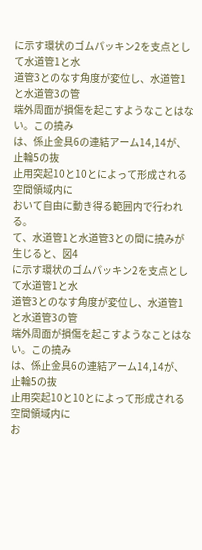に示す環状のゴムパッキン2を支点として水道管1と水
道管3とのなす角度が変位し、水道管1と水道管3の管
端外周面が損傷を起こすようなことはない。この撓み
は、係止金具6の連結アーム14,14が、止輪5の抜
止用突起10と10とによって形成される空間領域内に
おいて自由に動き得る範囲内で行われる。
て、水道管1と水道管3との間に撓みが生じると、図4
に示す環状のゴムパッキン2を支点として水道管1と水
道管3とのなす角度が変位し、水道管1と水道管3の管
端外周面が損傷を起こすようなことはない。この撓み
は、係止金具6の連結アーム14,14が、止輪5の抜
止用突起10と10とによって形成される空間領域内に
お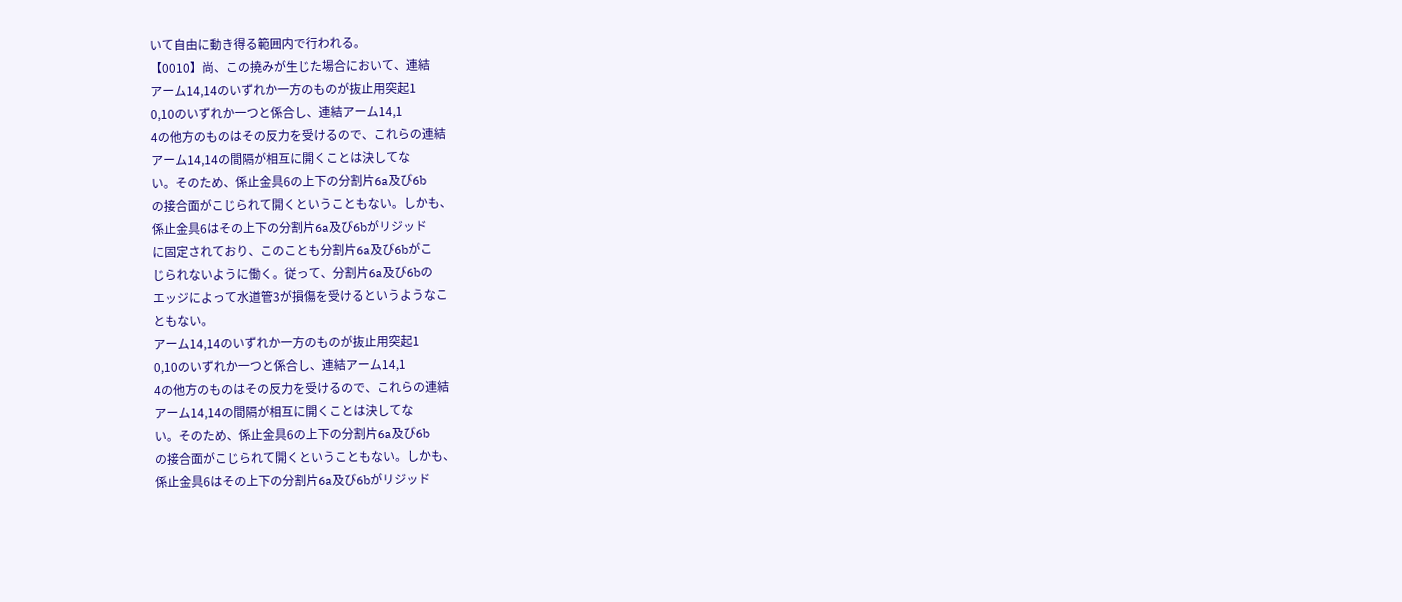いて自由に動き得る範囲内で行われる。
【0010】尚、この撓みが生じた場合において、連結
アーム14,14のいずれか一方のものが抜止用突起1
0,10のいずれか一つと係合し、連結アーム14,1
4の他方のものはその反力を受けるので、これらの連結
アーム14,14の間隔が相互に開くことは決してな
い。そのため、係止金具6の上下の分割片6a及び6b
の接合面がこじられて開くということもない。しかも、
係止金具6はその上下の分割片6a及び6bがリジッド
に固定されており、このことも分割片6a及び6bがこ
じられないように働く。従って、分割片6a及び6bの
エッジによって水道管3が損傷を受けるというようなこ
ともない。
アーム14,14のいずれか一方のものが抜止用突起1
0,10のいずれか一つと係合し、連結アーム14,1
4の他方のものはその反力を受けるので、これらの連結
アーム14,14の間隔が相互に開くことは決してな
い。そのため、係止金具6の上下の分割片6a及び6b
の接合面がこじられて開くということもない。しかも、
係止金具6はその上下の分割片6a及び6bがリジッド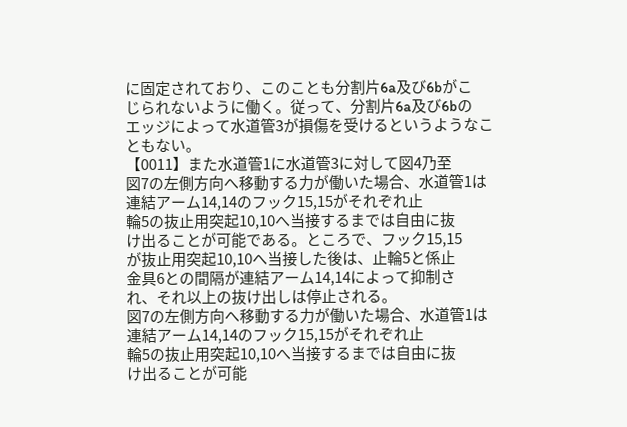に固定されており、このことも分割片6a及び6bがこ
じられないように働く。従って、分割片6a及び6bの
エッジによって水道管3が損傷を受けるというようなこ
ともない。
【0011】また水道管1に水道管3に対して図4乃至
図7の左側方向へ移動する力が働いた場合、水道管1は
連結アーム14,14のフック15,15がそれぞれ止
輪5の抜止用突起10,10へ当接するまでは自由に抜
け出ることが可能である。ところで、フック15,15
が抜止用突起10,10へ当接した後は、止輪5と係止
金具6との間隔が連結アーム14,14によって抑制さ
れ、それ以上の抜け出しは停止される。
図7の左側方向へ移動する力が働いた場合、水道管1は
連結アーム14,14のフック15,15がそれぞれ止
輪5の抜止用突起10,10へ当接するまでは自由に抜
け出ることが可能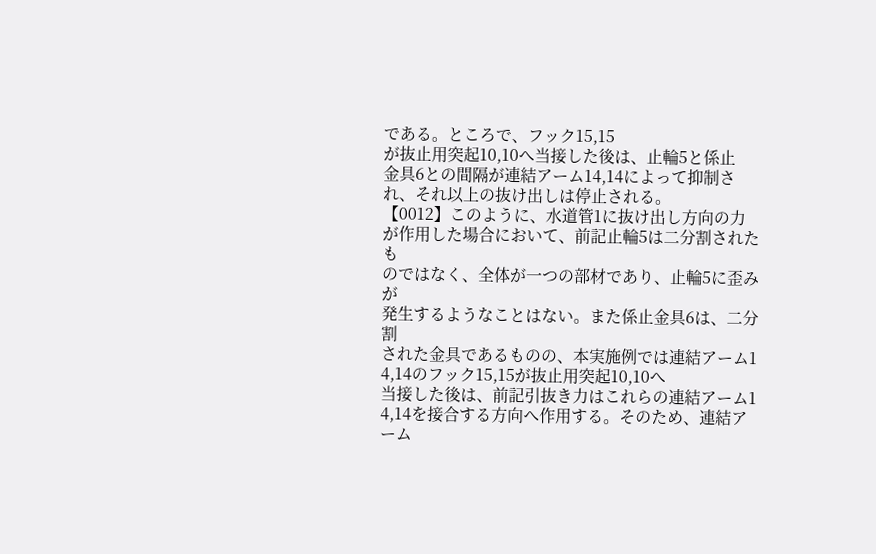である。ところで、フック15,15
が抜止用突起10,10へ当接した後は、止輪5と係止
金具6との間隔が連結アーム14,14によって抑制さ
れ、それ以上の抜け出しは停止される。
【0012】このように、水道管1に抜け出し方向の力
が作用した場合において、前記止輪5は二分割されたも
のではなく、全体が一つの部材であり、止輪5に歪みが
発生するようなことはない。また係止金具6は、二分割
された金具であるものの、本実施例では連結アーム1
4,14のフック15,15が抜止用突起10,10へ
当接した後は、前記引抜き力はこれらの連結アーム1
4,14を接合する方向へ作用する。そのため、連結ア
ーム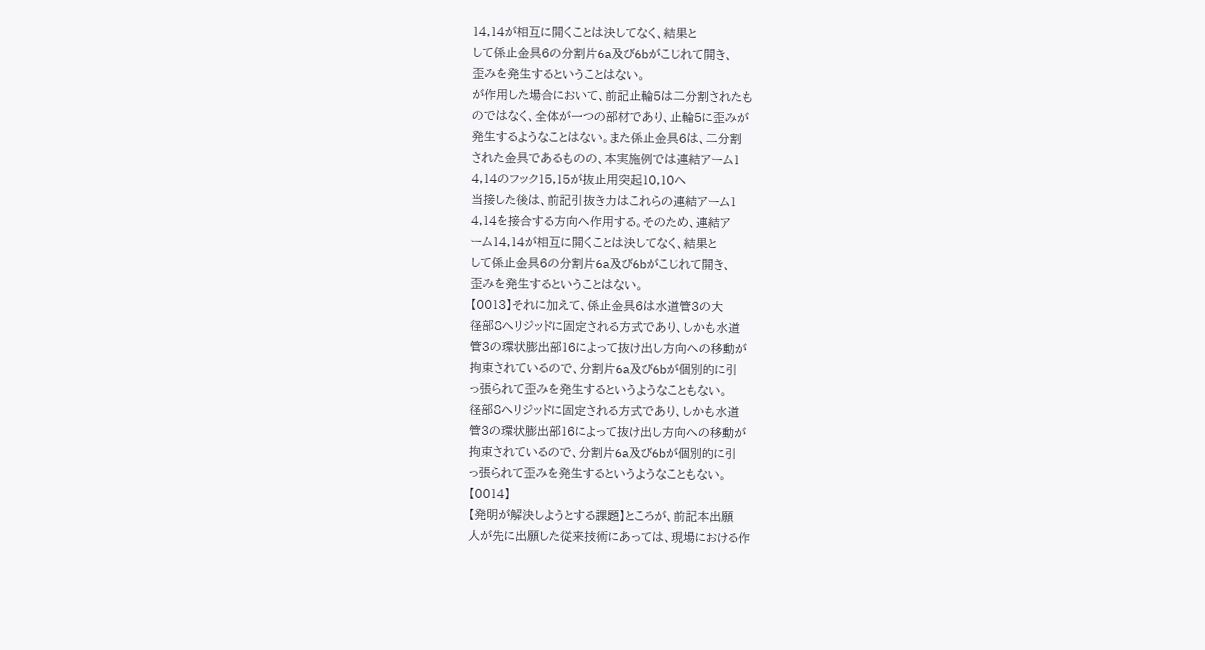14,14が相互に開くことは決してなく、結果と
して係止金具6の分割片6a及び6bがこじれて開き、
歪みを発生するということはない。
が作用した場合において、前記止輪5は二分割されたも
のではなく、全体が一つの部材であり、止輪5に歪みが
発生するようなことはない。また係止金具6は、二分割
された金具であるものの、本実施例では連結アーム1
4,14のフック15,15が抜止用突起10,10へ
当接した後は、前記引抜き力はこれらの連結アーム1
4,14を接合する方向へ作用する。そのため、連結ア
ーム14,14が相互に開くことは決してなく、結果と
して係止金具6の分割片6a及び6bがこじれて開き、
歪みを発生するということはない。
【0013】それに加えて、係止金具6は水道管3の大
径部8へリジッドに固定される方式であり、しかも水道
管3の環状膨出部16によって抜け出し方向への移動が
拘束されているので、分割片6a及び6bが個別的に引
っ張られて歪みを発生するというようなこともない。
径部8へリジッドに固定される方式であり、しかも水道
管3の環状膨出部16によって抜け出し方向への移動が
拘束されているので、分割片6a及び6bが個別的に引
っ張られて歪みを発生するというようなこともない。
【0014】
【発明が解決しようとする課題】ところが、前記本出願
人が先に出願した従来技術にあっては、現場における作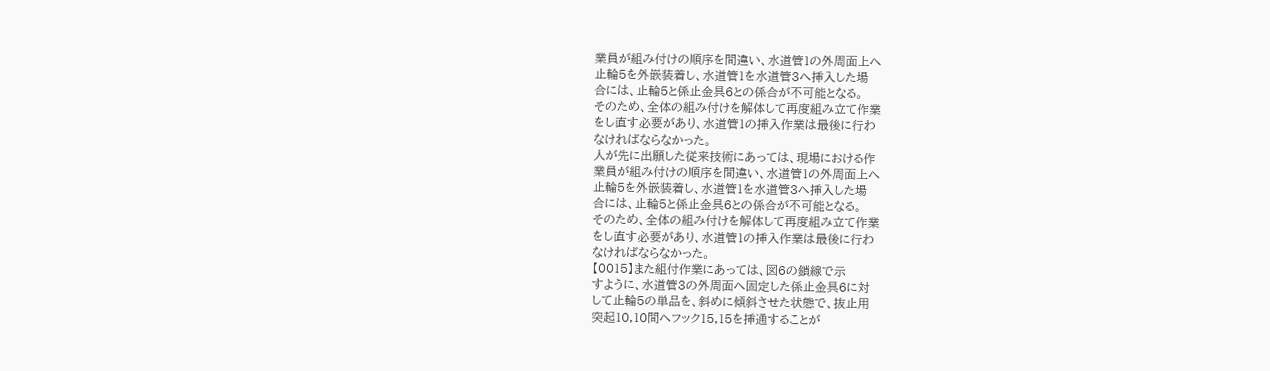業員が組み付けの順序を間違い、水道管1の外周面上へ
止輪5を外嵌装着し、水道管1を水道管3へ挿入した場
合には、止輪5と係止金具6との係合が不可能となる。
そのため、全体の組み付けを解体して再度組み立て作業
をし直す必要があり、水道管1の挿入作業は最後に行わ
なければならなかった。
人が先に出願した従来技術にあっては、現場における作
業員が組み付けの順序を間違い、水道管1の外周面上へ
止輪5を外嵌装着し、水道管1を水道管3へ挿入した場
合には、止輪5と係止金具6との係合が不可能となる。
そのため、全体の組み付けを解体して再度組み立て作業
をし直す必要があり、水道管1の挿入作業は最後に行わ
なければならなかった。
【0015】また組付作業にあっては、図6の鎖線で示
すように、水道管3の外周面へ固定した係止金具6に対
して止輪5の単品を、斜めに傾斜させた状態で、抜止用
突起10,10間へフック15,15を挿通することが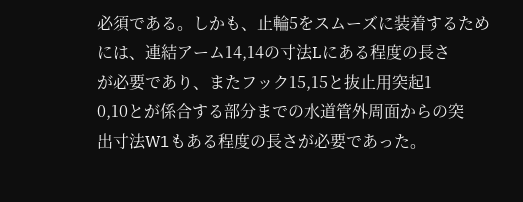必須である。しかも、止輪5をスムーズに装着するため
には、連結アーム14,14の寸法Lにある程度の長さ
が必要であり、またフック15,15と抜止用突起1
0,10とが係合する部分までの水道管外周面からの突
出寸法W1もある程度の長さが必要であった。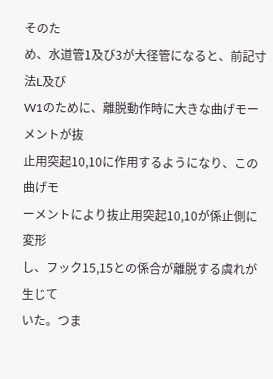そのた
め、水道管1及び3が大径管になると、前記寸法L及び
W1のために、離脱動作時に大きな曲げモーメントが抜
止用突起10,10に作用するようになり、この曲げモ
ーメントにより抜止用突起10,10が係止側に変形
し、フック15,15との係合が離脱する虞れが生じて
いた。つま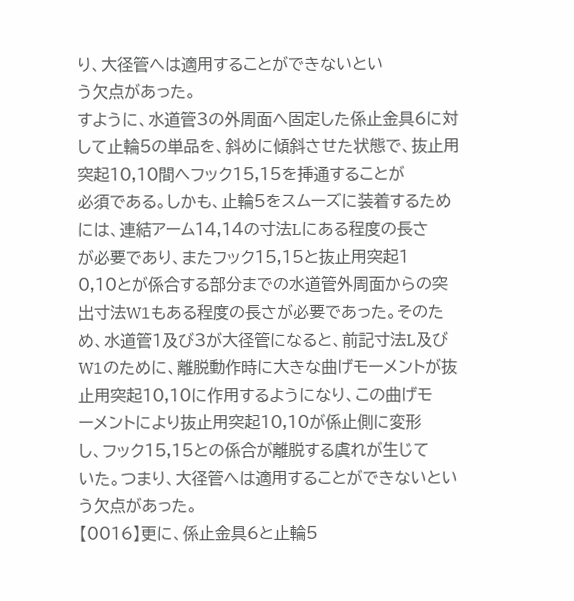り、大径管へは適用することができないとい
う欠点があった。
すように、水道管3の外周面へ固定した係止金具6に対
して止輪5の単品を、斜めに傾斜させた状態で、抜止用
突起10,10間へフック15,15を挿通することが
必須である。しかも、止輪5をスムーズに装着するため
には、連結アーム14,14の寸法Lにある程度の長さ
が必要であり、またフック15,15と抜止用突起1
0,10とが係合する部分までの水道管外周面からの突
出寸法W1もある程度の長さが必要であった。そのた
め、水道管1及び3が大径管になると、前記寸法L及び
W1のために、離脱動作時に大きな曲げモーメントが抜
止用突起10,10に作用するようになり、この曲げモ
ーメントにより抜止用突起10,10が係止側に変形
し、フック15,15との係合が離脱する虞れが生じて
いた。つまり、大径管へは適用することができないとい
う欠点があった。
【0016】更に、係止金具6と止輪5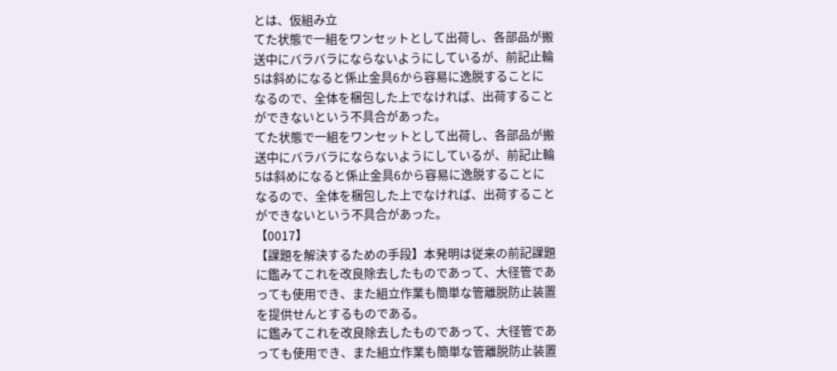とは、仮組み立
てた状態で一組をワンセットとして出荷し、各部品が搬
送中にバラバラにならないようにしているが、前記止輪
5は斜めになると係止金具6から容易に逸脱することに
なるので、全体を梱包した上でなければ、出荷すること
ができないという不具合があった。
てた状態で一組をワンセットとして出荷し、各部品が搬
送中にバラバラにならないようにしているが、前記止輪
5は斜めになると係止金具6から容易に逸脱することに
なるので、全体を梱包した上でなければ、出荷すること
ができないという不具合があった。
【0017】
【課題を解決するための手段】本発明は従来の前記課題
に鑑みてこれを改良除去したものであって、大径管であ
っても使用でき、また組立作業も簡単な管離脱防止装置
を提供せんとするものである。
に鑑みてこれを改良除去したものであって、大径管であ
っても使用でき、また組立作業も簡単な管離脱防止装置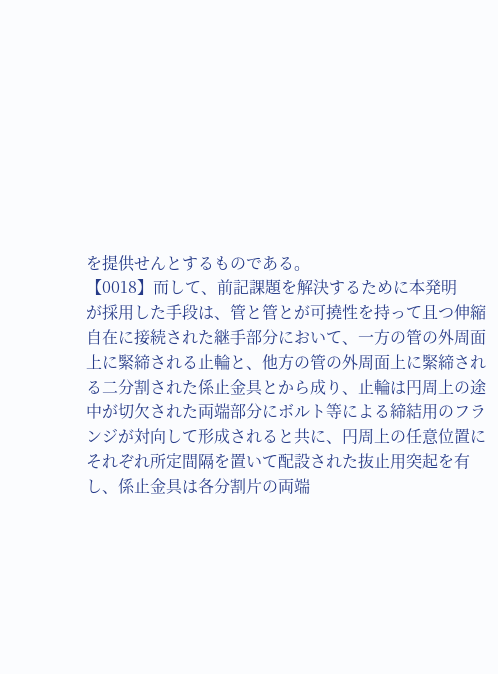を提供せんとするものである。
【0018】而して、前記課題を解決するために本発明
が採用した手段は、管と管とが可撓性を持って且つ伸縮
自在に接続された継手部分において、一方の管の外周面
上に緊締される止輪と、他方の管の外周面上に緊締され
る二分割された係止金具とから成り、止輪は円周上の途
中が切欠された両端部分にボルト等による締結用のフラ
ンジが対向して形成されると共に、円周上の任意位置に
それぞれ所定間隔を置いて配設された抜止用突起を有
し、係止金具は各分割片の両端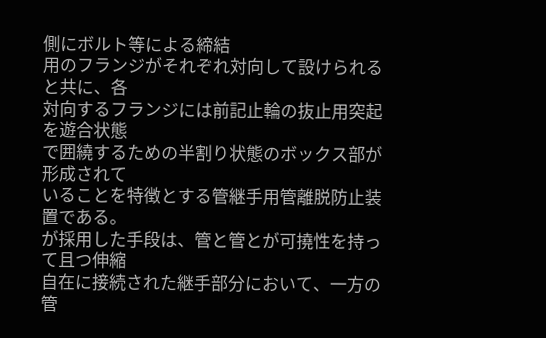側にボルト等による締結
用のフランジがそれぞれ対向して設けられると共に、各
対向するフランジには前記止輪の抜止用突起を遊合状態
で囲繞するための半割り状態のボックス部が形成されて
いることを特徴とする管継手用管離脱防止装置である。
が採用した手段は、管と管とが可撓性を持って且つ伸縮
自在に接続された継手部分において、一方の管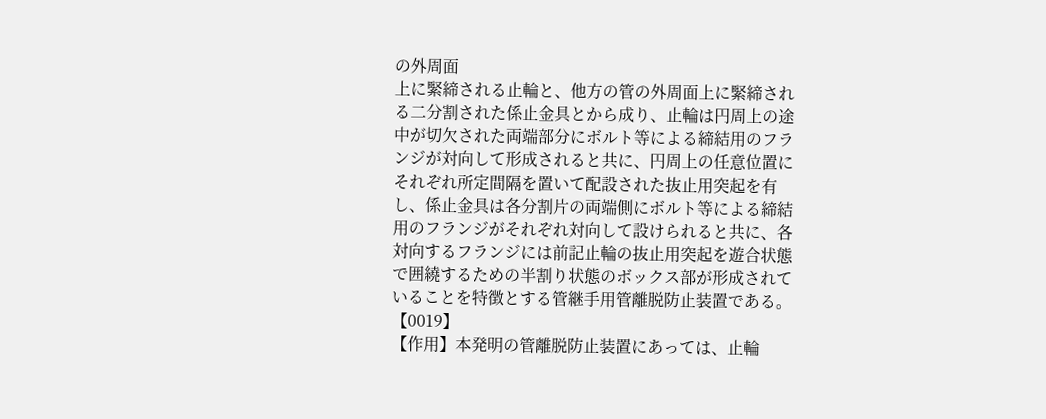の外周面
上に緊締される止輪と、他方の管の外周面上に緊締され
る二分割された係止金具とから成り、止輪は円周上の途
中が切欠された両端部分にボルト等による締結用のフラ
ンジが対向して形成されると共に、円周上の任意位置に
それぞれ所定間隔を置いて配設された抜止用突起を有
し、係止金具は各分割片の両端側にボルト等による締結
用のフランジがそれぞれ対向して設けられると共に、各
対向するフランジには前記止輪の抜止用突起を遊合状態
で囲繞するための半割り状態のボックス部が形成されて
いることを特徴とする管継手用管離脱防止装置である。
【0019】
【作用】本発明の管離脱防止装置にあっては、止輪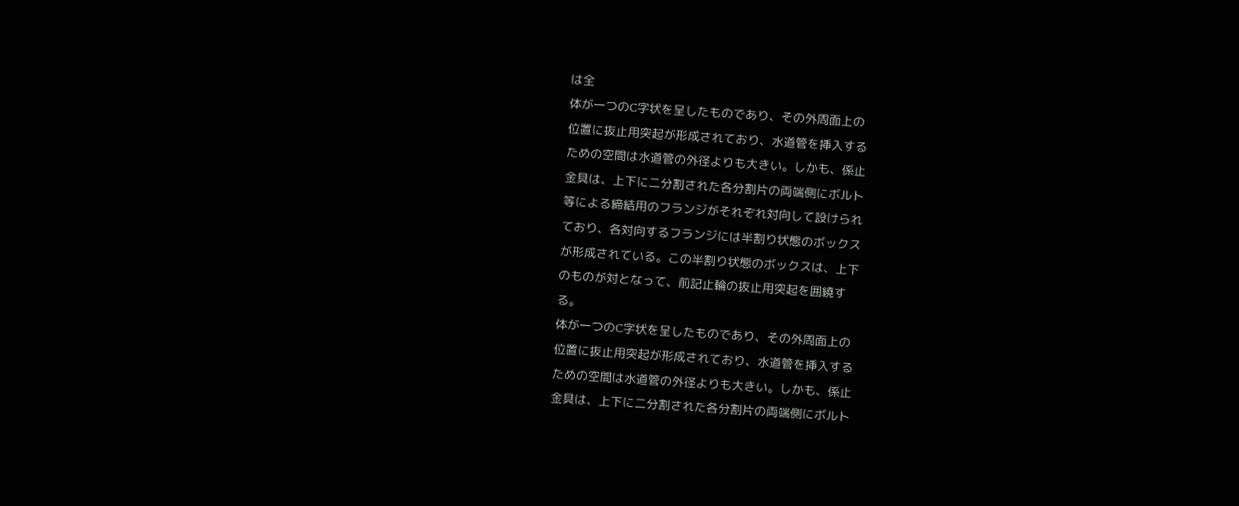は全
体が一つのC字状を呈したものであり、その外周面上の
位置に抜止用突起が形成されており、水道管を挿入する
ための空間は水道管の外径よりも大きい。しかも、係止
金具は、上下に二分割された各分割片の両端側にボルト
等による締結用のフランジがそれぞれ対向して設けられ
ており、各対向するフランジには半割り状態のボックス
が形成されている。この半割り状態のボックスは、上下
のものが対となって、前記止輪の抜止用突起を囲繞す
る。
体が一つのC字状を呈したものであり、その外周面上の
位置に抜止用突起が形成されており、水道管を挿入する
ための空間は水道管の外径よりも大きい。しかも、係止
金具は、上下に二分割された各分割片の両端側にボルト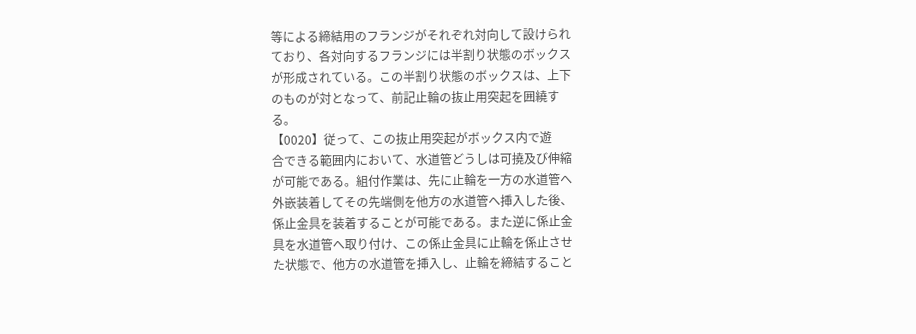等による締結用のフランジがそれぞれ対向して設けられ
ており、各対向するフランジには半割り状態のボックス
が形成されている。この半割り状態のボックスは、上下
のものが対となって、前記止輪の抜止用突起を囲繞す
る。
【0020】従って、この抜止用突起がボックス内で遊
合できる範囲内において、水道管どうしは可撓及び伸縮
が可能である。組付作業は、先に止輪を一方の水道管へ
外嵌装着してその先端側を他方の水道管へ挿入した後、
係止金具を装着することが可能である。また逆に係止金
具を水道管へ取り付け、この係止金具に止輪を係止させ
た状態で、他方の水道管を挿入し、止輪を締結すること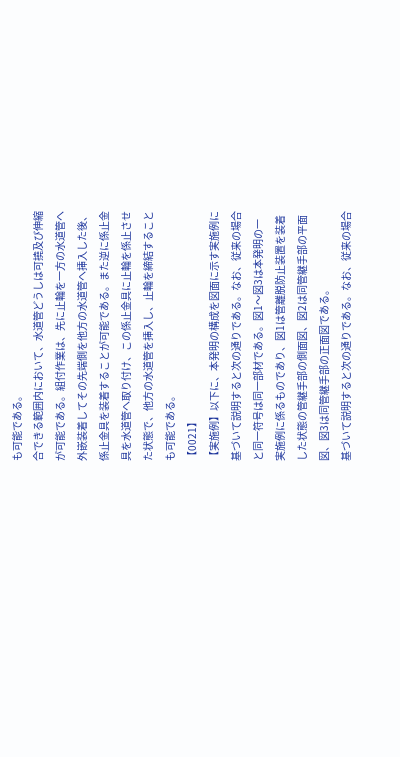も可能である。
合できる範囲内において、水道管どうしは可撓及び伸縮
が可能である。組付作業は、先に止輪を一方の水道管へ
外嵌装着してその先端側を他方の水道管へ挿入した後、
係止金具を装着することが可能である。また逆に係止金
具を水道管へ取り付け、この係止金具に止輪を係止させ
た状態で、他方の水道管を挿入し、止輪を締結すること
も可能である。
【0021】
【実施例】以下に、本発明の構成を図面に示す実施例に
基づいて説明すると次の通りである。なお、従来の場合
と同一符号は同一部材である。図1〜図3は本発明の一
実施例に係るものであり、図1は管離脱防止装置を装着
した状態の管継手部の側面図、図2は同管継手部の平面
図、図3は同管継手部の正面図である。
基づいて説明すると次の通りである。なお、従来の場合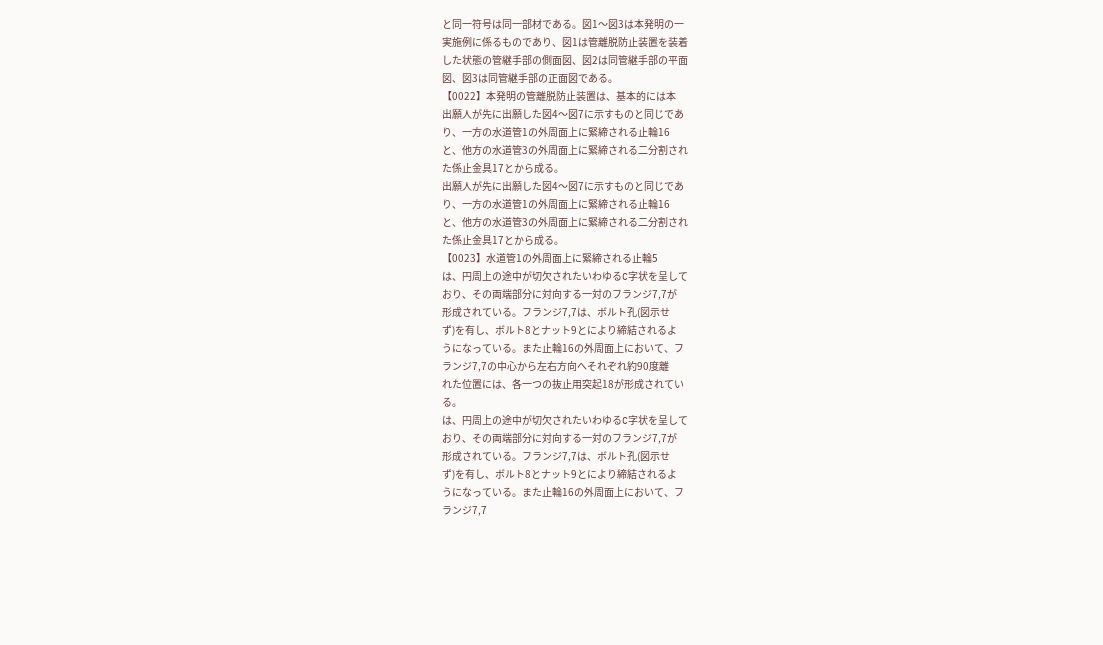と同一符号は同一部材である。図1〜図3は本発明の一
実施例に係るものであり、図1は管離脱防止装置を装着
した状態の管継手部の側面図、図2は同管継手部の平面
図、図3は同管継手部の正面図である。
【0022】本発明の管離脱防止装置は、基本的には本
出願人が先に出願した図4〜図7に示すものと同じであ
り、一方の水道管1の外周面上に緊締される止輪16
と、他方の水道管3の外周面上に緊締される二分割され
た係止金具17とから成る。
出願人が先に出願した図4〜図7に示すものと同じであ
り、一方の水道管1の外周面上に緊締される止輪16
と、他方の水道管3の外周面上に緊締される二分割され
た係止金具17とから成る。
【0023】水道管1の外周面上に緊締される止輪5
は、円周上の途中が切欠されたいわゆるC字状を呈して
おり、その両端部分に対向する一対のフランジ7,7が
形成されている。フランジ7,7は、ボルト孔(図示せ
ず)を有し、ボルト8とナット9とにより締結されるよ
うになっている。また止輪16の外周面上において、フ
ランジ7,7の中心から左右方向へそれぞれ約90度離
れた位置には、各一つの抜止用突起18が形成されてい
る。
は、円周上の途中が切欠されたいわゆるC字状を呈して
おり、その両端部分に対向する一対のフランジ7,7が
形成されている。フランジ7,7は、ボルト孔(図示せ
ず)を有し、ボルト8とナット9とにより締結されるよ
うになっている。また止輪16の外周面上において、フ
ランジ7,7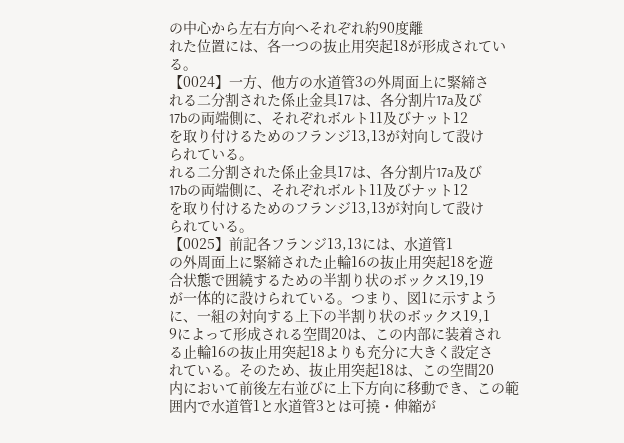の中心から左右方向へそれぞれ約90度離
れた位置には、各一つの抜止用突起18が形成されてい
る。
【0024】一方、他方の水道管3の外周面上に緊締さ
れる二分割された係止金具17は、各分割片17a及び
17bの両端側に、それぞれボルト11及びナット12
を取り付けるためのフランジ13,13が対向して設け
られている。
れる二分割された係止金具17は、各分割片17a及び
17bの両端側に、それぞれボルト11及びナット12
を取り付けるためのフランジ13,13が対向して設け
られている。
【0025】前記各フランジ13,13には、水道管1
の外周面上に緊締された止輪16の抜止用突起18を遊
合状態で囲繞するための半割り状のボックス19,19
が一体的に設けられている。つまり、図1に示すよう
に、一組の対向する上下の半割り状のボックス19,1
9によって形成される空間20は、この内部に装着され
る止輪16の抜止用突起18よりも充分に大きく設定さ
れている。そのため、抜止用突起18は、この空間20
内において前後左右並びに上下方向に移動でき、この範
囲内で水道管1と水道管3とは可撓・伸縮が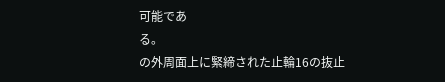可能であ
る。
の外周面上に緊締された止輪16の抜止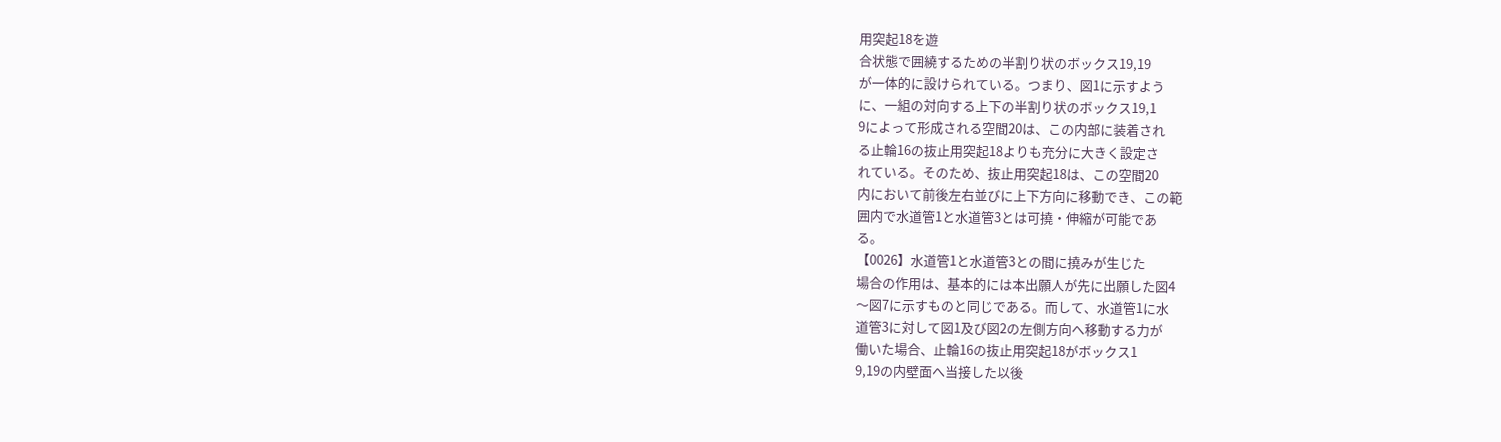用突起18を遊
合状態で囲繞するための半割り状のボックス19,19
が一体的に設けられている。つまり、図1に示すよう
に、一組の対向する上下の半割り状のボックス19,1
9によって形成される空間20は、この内部に装着され
る止輪16の抜止用突起18よりも充分に大きく設定さ
れている。そのため、抜止用突起18は、この空間20
内において前後左右並びに上下方向に移動でき、この範
囲内で水道管1と水道管3とは可撓・伸縮が可能であ
る。
【0026】水道管1と水道管3との間に撓みが生じた
場合の作用は、基本的には本出願人が先に出願した図4
〜図7に示すものと同じである。而して、水道管1に水
道管3に対して図1及び図2の左側方向へ移動する力が
働いた場合、止輪16の抜止用突起18がボックス1
9,19の内壁面へ当接した以後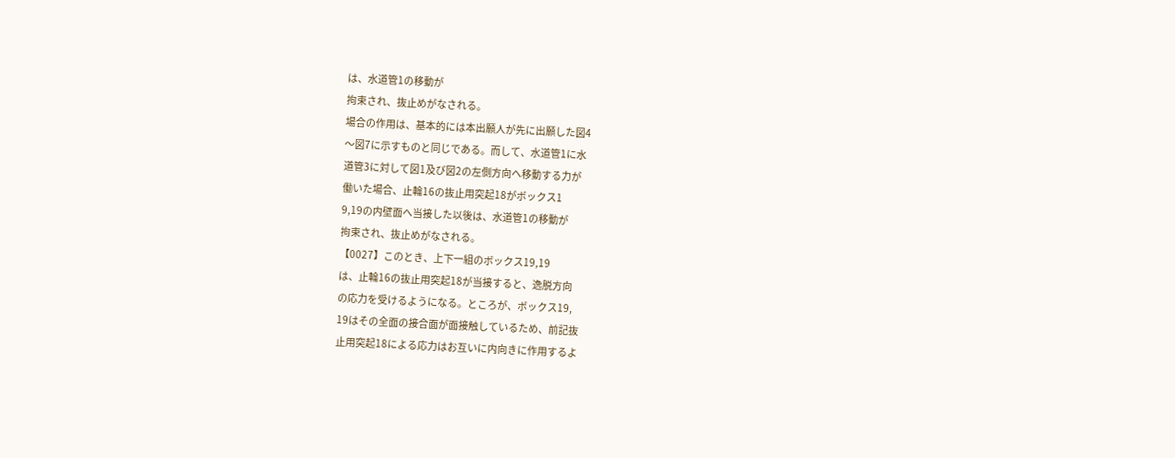は、水道管1の移動が
拘束され、抜止めがなされる。
場合の作用は、基本的には本出願人が先に出願した図4
〜図7に示すものと同じである。而して、水道管1に水
道管3に対して図1及び図2の左側方向へ移動する力が
働いた場合、止輪16の抜止用突起18がボックス1
9,19の内壁面へ当接した以後は、水道管1の移動が
拘束され、抜止めがなされる。
【0027】このとき、上下一組のボックス19,19
は、止輪16の抜止用突起18が当接すると、逸脱方向
の応力を受けるようになる。ところが、ボックス19,
19はその全面の接合面が面接触しているため、前記抜
止用突起18による応力はお互いに内向きに作用するよ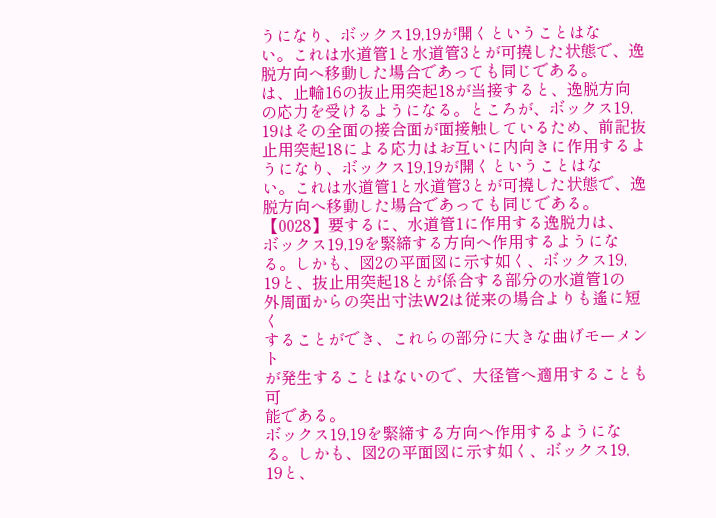うになり、ボックス19,19が開くということはな
い。これは水道管1と水道管3とが可撓した状態で、逸
脱方向へ移動した場合であっても同じである。
は、止輪16の抜止用突起18が当接すると、逸脱方向
の応力を受けるようになる。ところが、ボックス19,
19はその全面の接合面が面接触しているため、前記抜
止用突起18による応力はお互いに内向きに作用するよ
うになり、ボックス19,19が開くということはな
い。これは水道管1と水道管3とが可撓した状態で、逸
脱方向へ移動した場合であっても同じである。
【0028】要するに、水道管1に作用する逸脱力は、
ボックス19,19を緊締する方向へ作用するようにな
る。しかも、図2の平面図に示す如く、ボックス19,
19と、抜止用突起18とが係合する部分の水道管1の
外周面からの突出寸法W2は従来の場合よりも遙に短く
することができ、これらの部分に大きな曲げモーメント
が発生することはないので、大径管へ適用することも可
能である。
ボックス19,19を緊締する方向へ作用するようにな
る。しかも、図2の平面図に示す如く、ボックス19,
19と、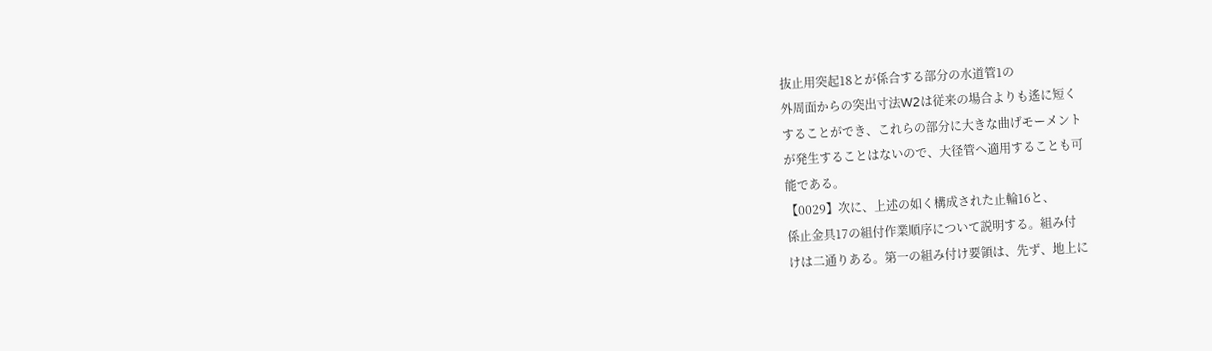抜止用突起18とが係合する部分の水道管1の
外周面からの突出寸法W2は従来の場合よりも遙に短く
することができ、これらの部分に大きな曲げモーメント
が発生することはないので、大径管へ適用することも可
能である。
【0029】次に、上述の如く構成された止輪16と、
係止金具17の組付作業順序について説明する。組み付
けは二通りある。第一の組み付け要領は、先ず、地上に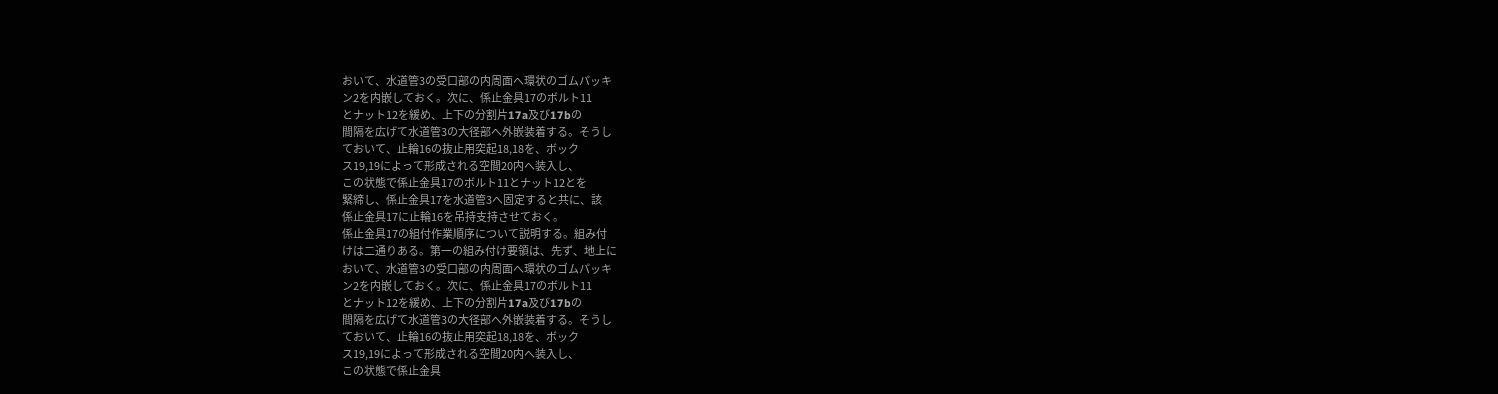おいて、水道管3の受口部の内周面へ環状のゴムパッキ
ン2を内嵌しておく。次に、係止金具17のボルト11
とナット12を緩め、上下の分割片17a及び17bの
間隔を広げて水道管3の大径部へ外嵌装着する。そうし
ておいて、止輪16の抜止用突起18,18を、ボック
ス19,19によって形成される空間20内へ装入し、
この状態で係止金具17のボルト11とナット12とを
緊締し、係止金具17を水道管3へ固定すると共に、該
係止金具17に止輪16を吊持支持させておく。
係止金具17の組付作業順序について説明する。組み付
けは二通りある。第一の組み付け要領は、先ず、地上に
おいて、水道管3の受口部の内周面へ環状のゴムパッキ
ン2を内嵌しておく。次に、係止金具17のボルト11
とナット12を緩め、上下の分割片17a及び17bの
間隔を広げて水道管3の大径部へ外嵌装着する。そうし
ておいて、止輪16の抜止用突起18,18を、ボック
ス19,19によって形成される空間20内へ装入し、
この状態で係止金具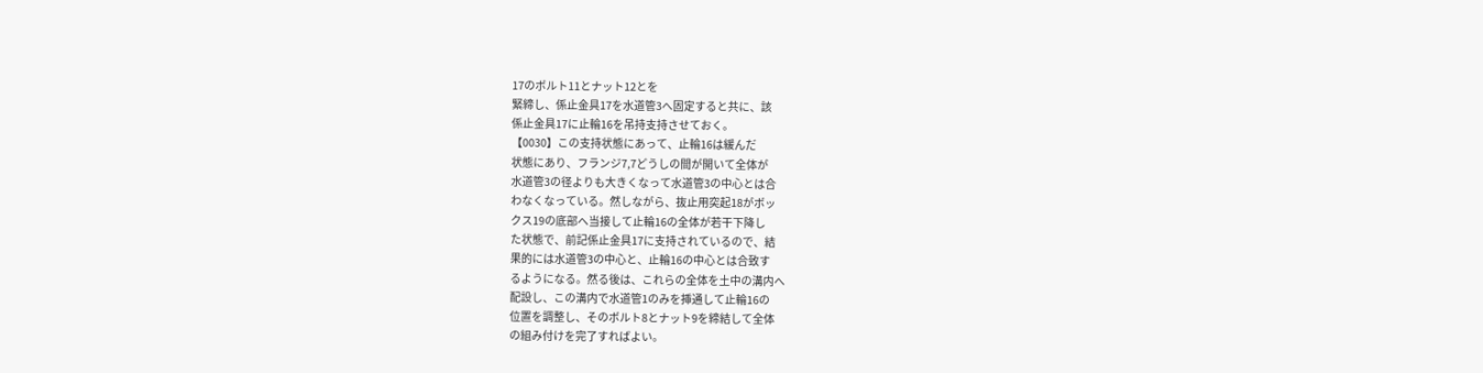17のボルト11とナット12とを
緊締し、係止金具17を水道管3へ固定すると共に、該
係止金具17に止輪16を吊持支持させておく。
【0030】この支持状態にあって、止輪16は緩んだ
状態にあり、フランジ7,7どうしの間が開いて全体が
水道管3の径よりも大きくなって水道管3の中心とは合
わなくなっている。然しながら、抜止用突起18がボッ
クス19の底部へ当接して止輪16の全体が若干下降し
た状態で、前記係止金具17に支持されているので、結
果的には水道管3の中心と、止輪16の中心とは合致す
るようになる。然る後は、これらの全体を土中の溝内へ
配設し、この溝内で水道管1のみを挿通して止輪16の
位置を調整し、そのボルト8とナット9を締結して全体
の組み付けを完了すればよい。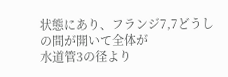状態にあり、フランジ7,7どうしの間が開いて全体が
水道管3の径より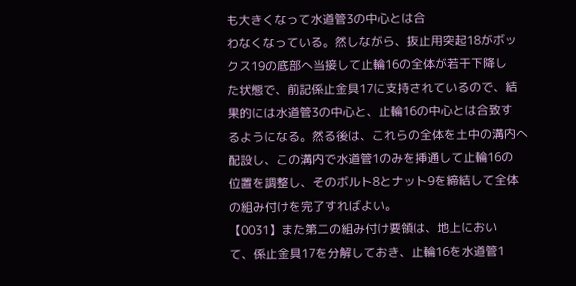も大きくなって水道管3の中心とは合
わなくなっている。然しながら、抜止用突起18がボッ
クス19の底部へ当接して止輪16の全体が若干下降し
た状態で、前記係止金具17に支持されているので、結
果的には水道管3の中心と、止輪16の中心とは合致す
るようになる。然る後は、これらの全体を土中の溝内へ
配設し、この溝内で水道管1のみを挿通して止輪16の
位置を調整し、そのボルト8とナット9を締結して全体
の組み付けを完了すればよい。
【0031】また第二の組み付け要領は、地上におい
て、係止金具17を分解しておき、止輪16を水道管1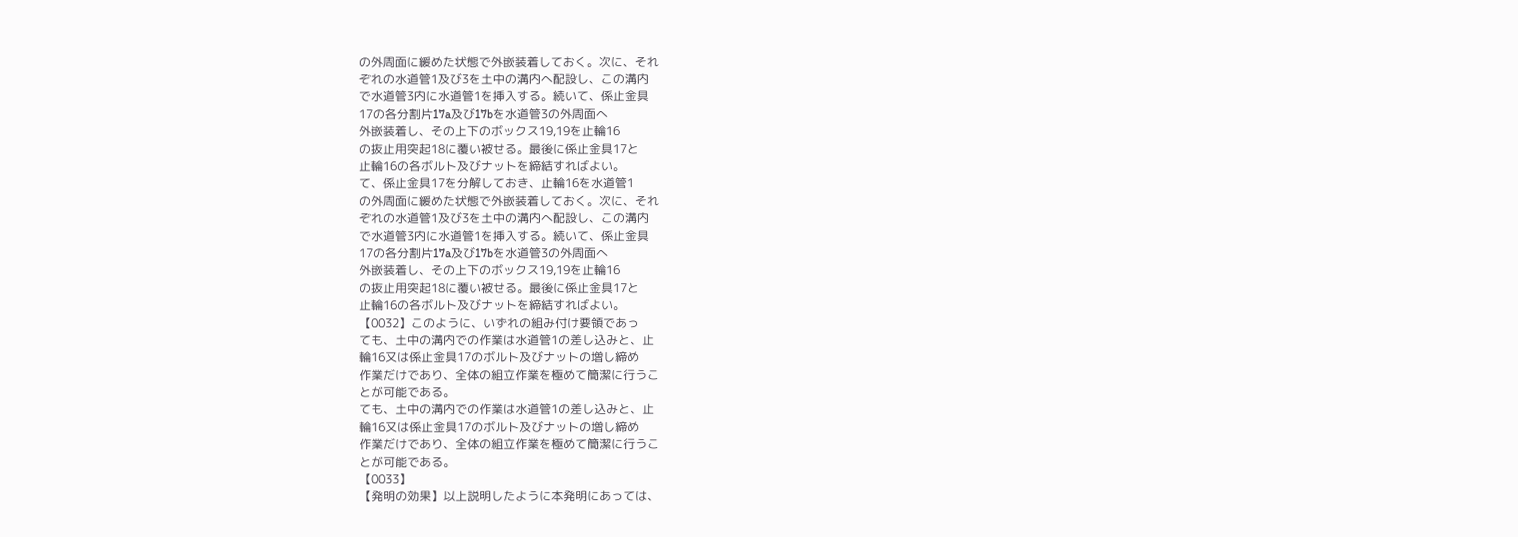の外周面に緩めた状態で外嵌装着しておく。次に、それ
ぞれの水道管1及び3を土中の溝内へ配設し、この溝内
で水道管3内に水道管1を挿入する。続いて、係止金具
17の各分割片17a及び17bを水道管3の外周面へ
外嵌装着し、その上下のボックス19,19を止輪16
の抜止用突起18に覆い被せる。最後に係止金具17と
止輪16の各ボルト及びナットを締結すればよい。
て、係止金具17を分解しておき、止輪16を水道管1
の外周面に緩めた状態で外嵌装着しておく。次に、それ
ぞれの水道管1及び3を土中の溝内へ配設し、この溝内
で水道管3内に水道管1を挿入する。続いて、係止金具
17の各分割片17a及び17bを水道管3の外周面へ
外嵌装着し、その上下のボックス19,19を止輪16
の抜止用突起18に覆い被せる。最後に係止金具17と
止輪16の各ボルト及びナットを締結すればよい。
【0032】このように、いずれの組み付け要領であっ
ても、土中の溝内での作業は水道管1の差し込みと、止
輪16又は係止金具17のボルト及びナットの増し締め
作業だけであり、全体の組立作業を極めて簡潔に行うこ
とが可能である。
ても、土中の溝内での作業は水道管1の差し込みと、止
輪16又は係止金具17のボルト及びナットの増し締め
作業だけであり、全体の組立作業を極めて簡潔に行うこ
とが可能である。
【0033】
【発明の効果】以上説明したように本発明にあっては、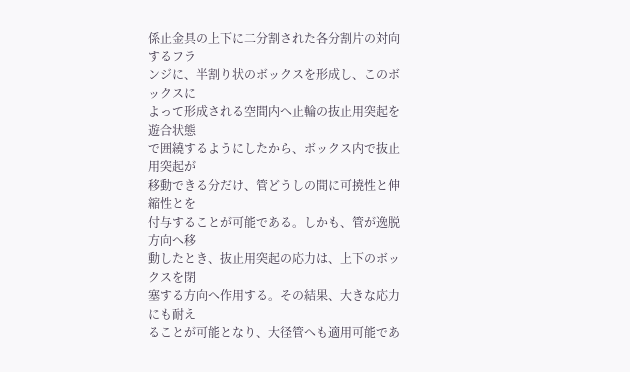係止金具の上下に二分割された各分割片の対向するフラ
ンジに、半割り状のボックスを形成し、このボックスに
よって形成される空間内へ止輪の抜止用突起を遊合状態
で囲繞するようにしたから、ボックス内で抜止用突起が
移動できる分だけ、管どうしの間に可撓性と伸縮性とを
付与することが可能である。しかも、管が逸脱方向へ移
動したとき、抜止用突起の応力は、上下のボックスを閉
塞する方向へ作用する。その結果、大きな応力にも耐え
ることが可能となり、大径管へも適用可能であ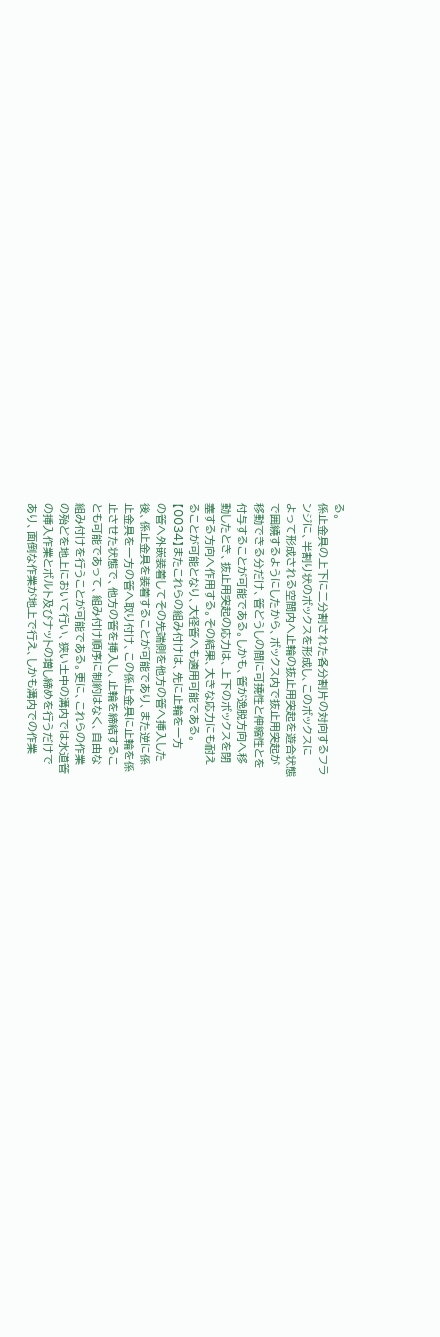る。
係止金具の上下に二分割された各分割片の対向するフラ
ンジに、半割り状のボックスを形成し、このボックスに
よって形成される空間内へ止輪の抜止用突起を遊合状態
で囲繞するようにしたから、ボックス内で抜止用突起が
移動できる分だけ、管どうしの間に可撓性と伸縮性とを
付与することが可能である。しかも、管が逸脱方向へ移
動したとき、抜止用突起の応力は、上下のボックスを閉
塞する方向へ作用する。その結果、大きな応力にも耐え
ることが可能となり、大径管へも適用可能である。
【0034】またこれらの組み付けは、先に止輪を一方
の管へ外嵌装着してその先端側を他方の管へ挿入した
後、係止金具を装着することが可能であり、また逆に係
止金具を一方の管へ取り付け、この係止金具に止輪を係
止させた状態で、他方の管を挿入し、止輪を締結するこ
とも可能であって、組み付け順序に制約はなく、自由な
組み付けを行うことが可能である。更に、これらの作業
の殆どを地上において行い、狭い土中の溝内では水道管
の挿入作業とボルト及びナットの増し締めを行うだけで
あり、面倒な作業が地上で行え、しかも溝内での作業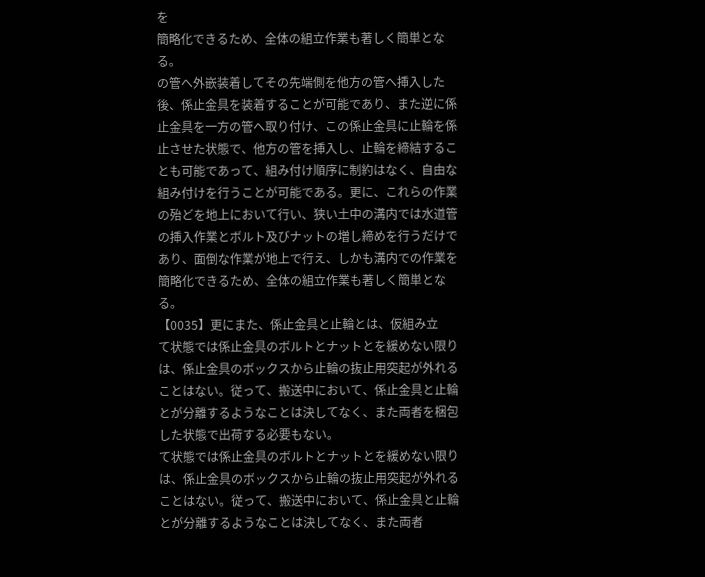を
簡略化できるため、全体の組立作業も著しく簡単とな
る。
の管へ外嵌装着してその先端側を他方の管へ挿入した
後、係止金具を装着することが可能であり、また逆に係
止金具を一方の管へ取り付け、この係止金具に止輪を係
止させた状態で、他方の管を挿入し、止輪を締結するこ
とも可能であって、組み付け順序に制約はなく、自由な
組み付けを行うことが可能である。更に、これらの作業
の殆どを地上において行い、狭い土中の溝内では水道管
の挿入作業とボルト及びナットの増し締めを行うだけで
あり、面倒な作業が地上で行え、しかも溝内での作業を
簡略化できるため、全体の組立作業も著しく簡単とな
る。
【0035】更にまた、係止金具と止輪とは、仮組み立
て状態では係止金具のボルトとナットとを緩めない限り
は、係止金具のボックスから止輪の抜止用突起が外れる
ことはない。従って、搬送中において、係止金具と止輪
とが分離するようなことは決してなく、また両者を梱包
した状態で出荷する必要もない。
て状態では係止金具のボルトとナットとを緩めない限り
は、係止金具のボックスから止輪の抜止用突起が外れる
ことはない。従って、搬送中において、係止金具と止輪
とが分離するようなことは決してなく、また両者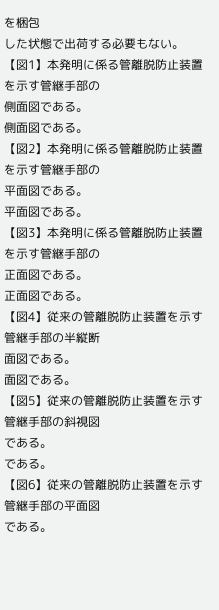を梱包
した状態で出荷する必要もない。
【図1】本発明に係る管離脱防止装置を示す管継手部の
側面図である。
側面図である。
【図2】本発明に係る管離脱防止装置を示す管継手部の
平面図である。
平面図である。
【図3】本発明に係る管離脱防止装置を示す管継手部の
正面図である。
正面図である。
【図4】従来の管離脱防止装置を示す管継手部の半縦断
面図である。
面図である。
【図5】従来の管離脱防止装置を示す管継手部の斜視図
である。
である。
【図6】従来の管離脱防止装置を示す管継手部の平面図
である。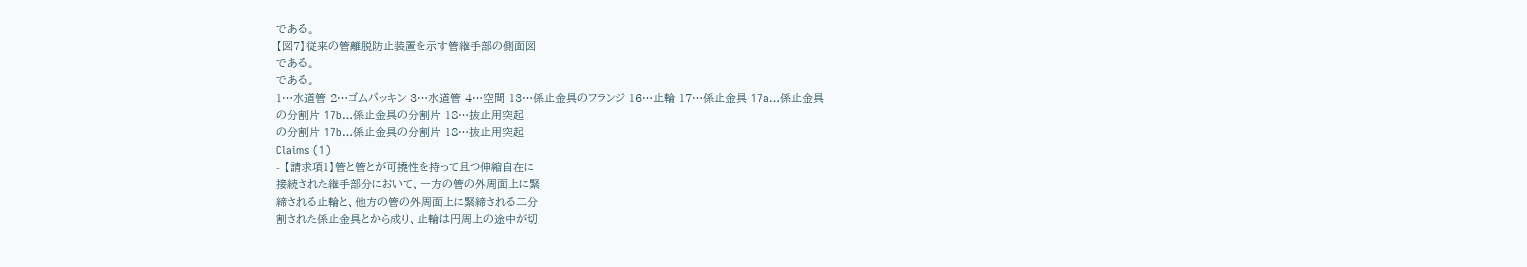である。
【図7】従来の管離脱防止装置を示す管継手部の側面図
である。
である。
1…水道管 2…ゴムパッキン 3…水道管 4…空間 13…係止金具のフランジ 16…止輪 17…係止金具 17a…係止金具
の分割片 17b…係止金具の分割片 18…抜止用突起
の分割片 17b…係止金具の分割片 18…抜止用突起
Claims (1)
- 【請求項1】管と管とが可撓性を持って且つ伸縮自在に
接続された継手部分において、一方の管の外周面上に緊
締される止輪と、他方の管の外周面上に緊締される二分
割された係止金具とから成り、止輪は円周上の途中が切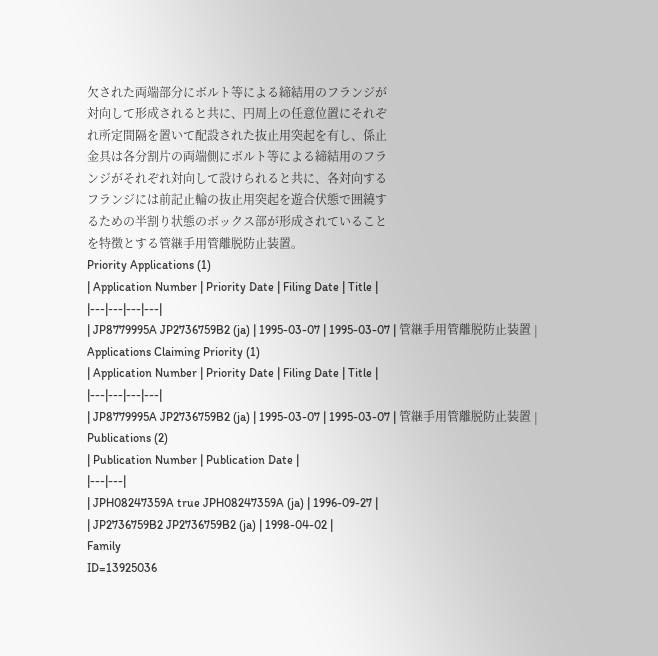欠された両端部分にボルト等による締結用のフランジが
対向して形成されると共に、円周上の任意位置にそれぞ
れ所定間隔を置いて配設された抜止用突起を有し、係止
金具は各分割片の両端側にボルト等による締結用のフラ
ンジがそれぞれ対向して設けられると共に、各対向する
フランジには前記止輪の抜止用突起を遊合伏態で囲繞す
るための半割り状態のボックス部が形成されていること
を特徴とする管継手用管離脱防止装置。
Priority Applications (1)
| Application Number | Priority Date | Filing Date | Title |
|---|---|---|---|
| JP8779995A JP2736759B2 (ja) | 1995-03-07 | 1995-03-07 | 管継手用管離脱防止装置 |
Applications Claiming Priority (1)
| Application Number | Priority Date | Filing Date | Title |
|---|---|---|---|
| JP8779995A JP2736759B2 (ja) | 1995-03-07 | 1995-03-07 | 管継手用管離脱防止装置 |
Publications (2)
| Publication Number | Publication Date |
|---|---|
| JPH08247359A true JPH08247359A (ja) | 1996-09-27 |
| JP2736759B2 JP2736759B2 (ja) | 1998-04-02 |
Family
ID=13925036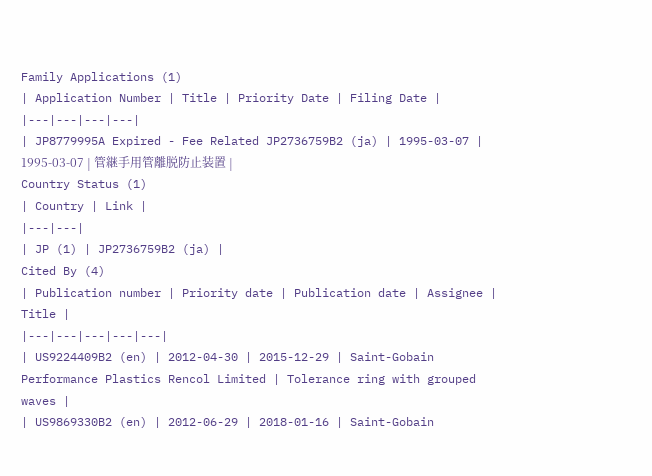Family Applications (1)
| Application Number | Title | Priority Date | Filing Date |
|---|---|---|---|
| JP8779995A Expired - Fee Related JP2736759B2 (ja) | 1995-03-07 | 1995-03-07 | 管継手用管離脱防止装置 |
Country Status (1)
| Country | Link |
|---|---|
| JP (1) | JP2736759B2 (ja) |
Cited By (4)
| Publication number | Priority date | Publication date | Assignee | Title |
|---|---|---|---|---|
| US9224409B2 (en) | 2012-04-30 | 2015-12-29 | Saint-Gobain Performance Plastics Rencol Limited | Tolerance ring with grouped waves |
| US9869330B2 (en) | 2012-06-29 | 2018-01-16 | Saint-Gobain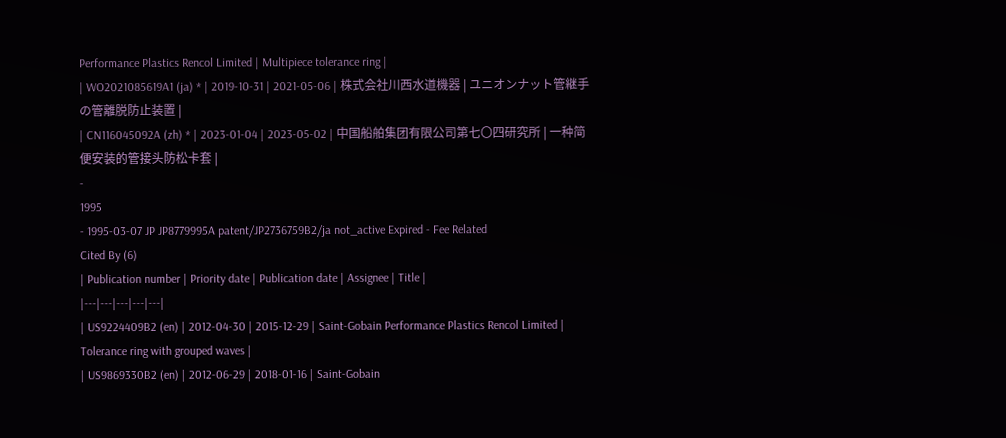Performance Plastics Rencol Limited | Multipiece tolerance ring |
| WO2021085619A1 (ja) * | 2019-10-31 | 2021-05-06 | 株式会社川西水道機器 | ユニオンナット管継手の管離脱防止装置 |
| CN116045092A (zh) * | 2023-01-04 | 2023-05-02 | 中国船舶集团有限公司第七〇四研究所 | 一种简便安装的管接头防松卡套 |
-
1995
- 1995-03-07 JP JP8779995A patent/JP2736759B2/ja not_active Expired - Fee Related
Cited By (6)
| Publication number | Priority date | Publication date | Assignee | Title |
|---|---|---|---|---|
| US9224409B2 (en) | 2012-04-30 | 2015-12-29 | Saint-Gobain Performance Plastics Rencol Limited | Tolerance ring with grouped waves |
| US9869330B2 (en) | 2012-06-29 | 2018-01-16 | Saint-Gobain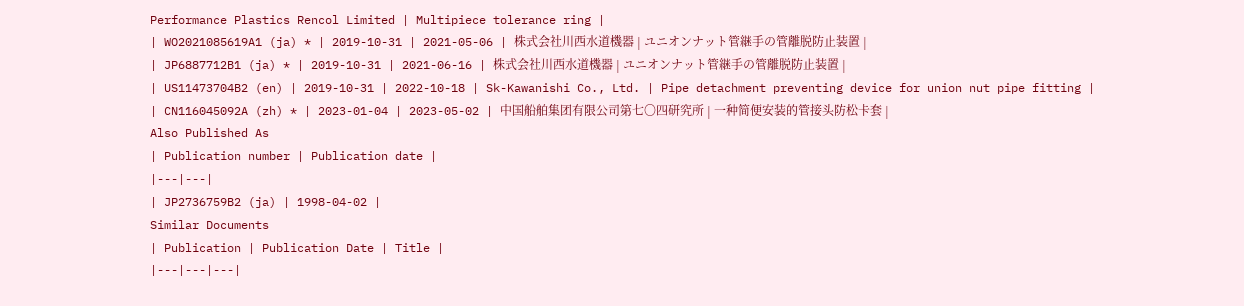Performance Plastics Rencol Limited | Multipiece tolerance ring |
| WO2021085619A1 (ja) * | 2019-10-31 | 2021-05-06 | 株式会社川西水道機器 | ユニオンナット管継手の管離脱防止装置 |
| JP6887712B1 (ja) * | 2019-10-31 | 2021-06-16 | 株式会社川西水道機器 | ユニオンナット管継手の管離脱防止装置 |
| US11473704B2 (en) | 2019-10-31 | 2022-10-18 | Sk-Kawanishi Co., Ltd. | Pipe detachment preventing device for union nut pipe fitting |
| CN116045092A (zh) * | 2023-01-04 | 2023-05-02 | 中国船舶集团有限公司第七〇四研究所 | 一种简便安装的管接头防松卡套 |
Also Published As
| Publication number | Publication date |
|---|---|
| JP2736759B2 (ja) | 1998-04-02 |
Similar Documents
| Publication | Publication Date | Title |
|---|---|---|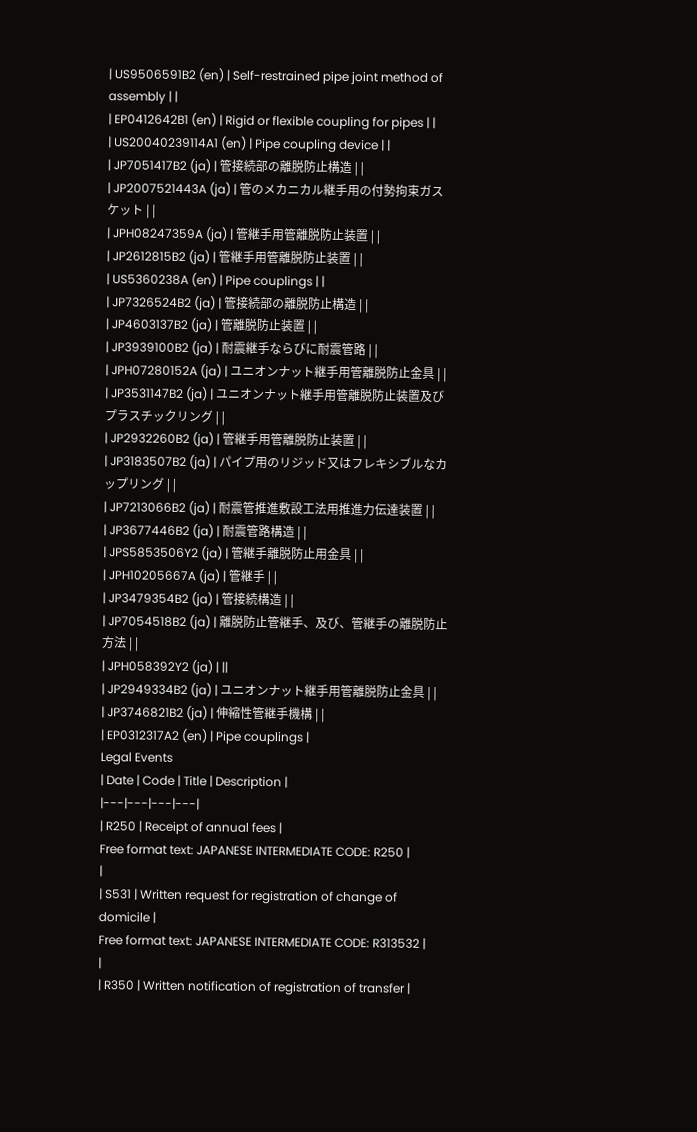| US9506591B2 (en) | Self-restrained pipe joint method of assembly | |
| EP0412642B1 (en) | Rigid or flexible coupling for pipes | |
| US20040239114A1 (en) | Pipe coupling device | |
| JP7051417B2 (ja) | 管接続部の離脱防止構造 | |
| JP2007521443A (ja) | 管のメカニカル継手用の付勢拘束ガスケット | |
| JPH08247359A (ja) | 管継手用管離脱防止装置 | |
| JP2612815B2 (ja) | 管継手用管離脱防止装置 | |
| US5360238A (en) | Pipe couplings | |
| JP7326524B2 (ja) | 管接続部の離脱防止構造 | |
| JP4603137B2 (ja) | 管離脱防止装置 | |
| JP3939100B2 (ja) | 耐震継手ならびに耐震管路 | |
| JPH07280152A (ja) | ユニオンナット継手用管離脱防止金具 | |
| JP3531147B2 (ja) | ユニオンナット継手用管離脱防止装置及びプラスチックリング | |
| JP2932260B2 (ja) | 管継手用管離脱防止装置 | |
| JP3183507B2 (ja) | パイプ用のリジッド又はフレキシブルなカップリング | |
| JP7213066B2 (ja) | 耐震管推進敷設工法用推進力伝達装置 | |
| JP3677446B2 (ja) | 耐震管路構造 | |
| JPS5853506Y2 (ja) | 管継手離脱防止用金具 | |
| JPH10205667A (ja) | 管継手 | |
| JP3479354B2 (ja) | 管接続構造 | |
| JP7054518B2 (ja) | 離脱防止管継手、及び、管継手の離脱防止方法 | |
| JPH058392Y2 (ja) | ||
| JP2949334B2 (ja) | ユニオンナット継手用管離脱防止金具 | |
| JP3746821B2 (ja) | 伸縮性管継手機構 | |
| EP0312317A2 (en) | Pipe couplings |
Legal Events
| Date | Code | Title | Description |
|---|---|---|---|
| R250 | Receipt of annual fees |
Free format text: JAPANESE INTERMEDIATE CODE: R250 |
|
| S531 | Written request for registration of change of domicile |
Free format text: JAPANESE INTERMEDIATE CODE: R313532 |
|
| R350 | Written notification of registration of transfer |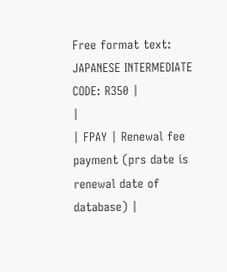Free format text: JAPANESE INTERMEDIATE CODE: R350 |
|
| FPAY | Renewal fee payment (prs date is renewal date of database) |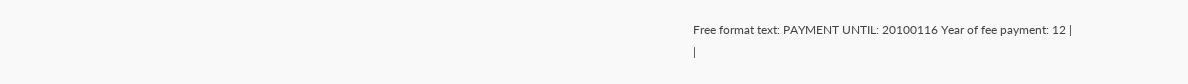Free format text: PAYMENT UNTIL: 20100116 Year of fee payment: 12 |
|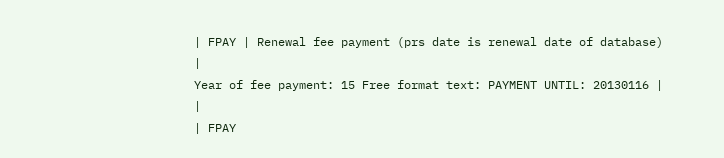| FPAY | Renewal fee payment (prs date is renewal date of database) |
Year of fee payment: 15 Free format text: PAYMENT UNTIL: 20130116 |
|
| FPAY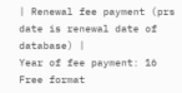| Renewal fee payment (prs date is renewal date of database) |
Year of fee payment: 16 Free format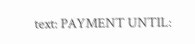text: PAYMENT UNTIL: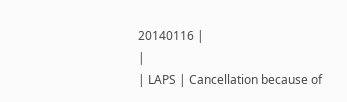20140116 |
|
| LAPS | Cancellation because of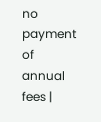no payment of annual fees |